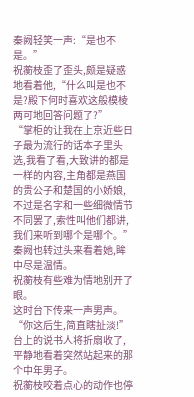秦阙轻笑一声:“是也不是。”
祝蘅枝歪了歪头,颇是疑惑地看着他,“什么叫是也不是?殿下何时喜欢这般模棱两可地回答问题了?”
“掌柜的让我在上京近些日子最为流行的话本子里头选,我看了看,大致讲的都是一样的内容,主角都是燕国的贵公子和楚国的小娇娘,不过是名字和一些细微情节不同罢了,索性叫他们都讲,我们来听到哪个是哪个。”秦阙也转过头来看着她,眸中尽是温情。
祝蘅枝有些难为情地别开了眼。
这时台下传来一声男声。
“你这后生,简直瞎扯淡!”
台上的说书人将折扇收了,平静地看着突然站起来的那个中年男子。
祝蘅枝咬着点心的动作也停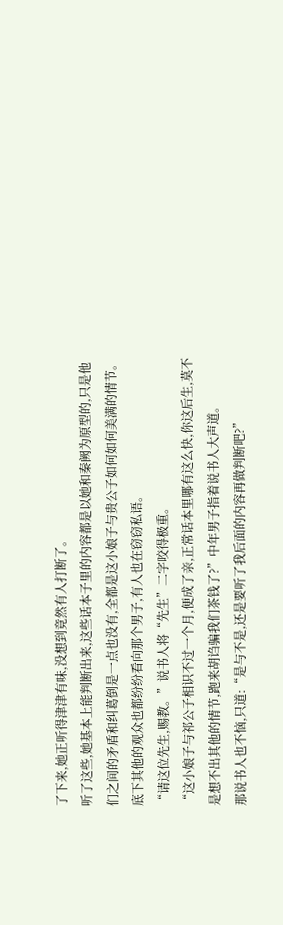了下来,她正听得津津有味,没想到竟然有人打断了。
听了这些,她基本上能判断出来,这些话本子里的内容都是以她和秦阙为原型的,只是他们之间的矛盾和纠葛倒是一点也没有,全都是这小娘子与贵公子如何如何美满的情节。
底下其他的观众也都纷纷看向那个男子,有人也在窃窃私语。
“请这位先生,赐教。”说书人将“先生”二字咬得极重。
“这小娘子与祁公子相识不过一个月,便成了亲,正常话本里哪有这么快,你这后生,莫不是想不出其他的情节,跑来胡诌骗我们茶钱了?”中年男子指着说书人大声道。
那说书人也不恼,只道:“是与不是,还是要听了我后面的内容再做判断吧?”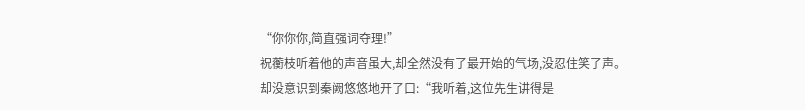“你你你,简直强词夺理!”
祝蘅枝听着他的声音虽大,却全然没有了最开始的气场,没忍住笑了声。
却没意识到秦阙悠悠地开了口:“我听着,这位先生讲得是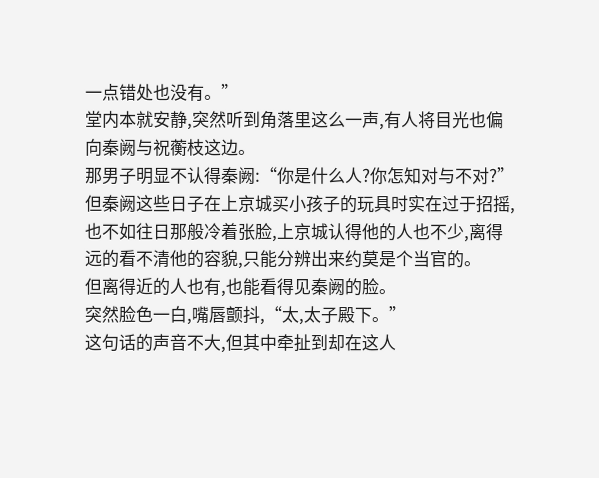一点错处也没有。”
堂内本就安静,突然听到角落里这么一声,有人将目光也偏向秦阙与祝蘅枝这边。
那男子明显不认得秦阙:“你是什么人?你怎知对与不对?”
但秦阙这些日子在上京城买小孩子的玩具时实在过于招摇,也不如往日那般冷着张脸,上京城认得他的人也不少,离得远的看不清他的容貌,只能分辨出来约莫是个当官的。
但离得近的人也有,也能看得见秦阙的脸。
突然脸色一白,嘴唇颤抖,“太,太子殿下。”
这句话的声音不大,但其中牵扯到却在这人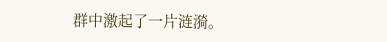群中激起了一片涟漪。